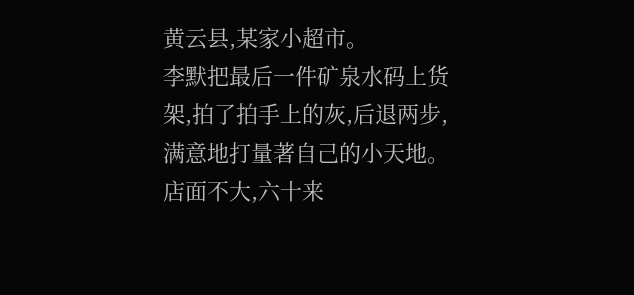黄云县,某家小超市。
李默把最后一件矿泉水码上货架,拍了拍手上的灰,后退两步,满意地打量著自己的小天地。
店面不大,六十来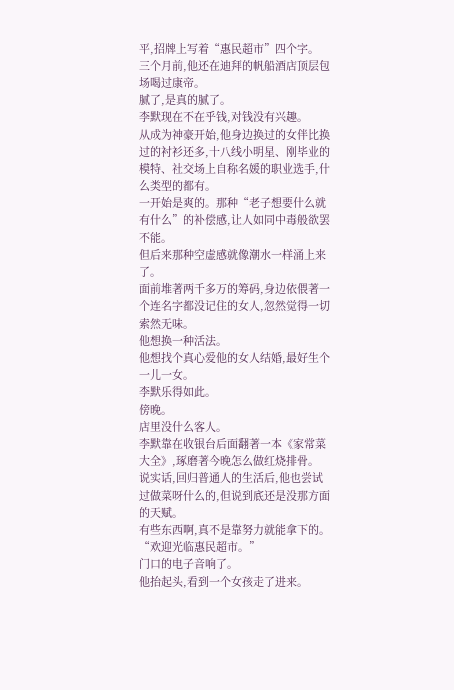平,招牌上写着“惠民超市”四个字。
三个月前,他还在迪拜的帆船酒店顶层包场喝过康帝。
腻了,是真的腻了。
李默现在不在乎钱,对钱没有兴趣。
从成为神豪开始,他身边换过的女伴比换过的衬衫还多,十八线小明星、刚毕业的模特、社交场上自称名媛的职业选手,什么类型的都有。
一开始是爽的。那种“老子想要什么就有什么”的补偿感,让人如同中毒般欲罢不能。
但后来那种空虚感就像潮水一样涌上来了。
面前堆著两千多万的筹码,身边依偎著一个连名字都没记住的女人,忽然觉得一切索然无味。
他想换一种活法。
他想找个真心爱他的女人结婚,最好生个一儿一女。
李默乐得如此。
傍晚。
店里没什么客人。
李默靠在收银台后面翻著一本《家常菜大全》,琢磨著今晚怎么做红烧排骨。
说实话,回归普通人的生活后,他也尝试过做菜呀什么的,但说到底还是没那方面的天赋。
有些东西啊,真不是靠努力就能拿下的。
“欢迎光临惠民超市。”
门口的电子音响了。
他抬起头,看到一个女孩走了进来。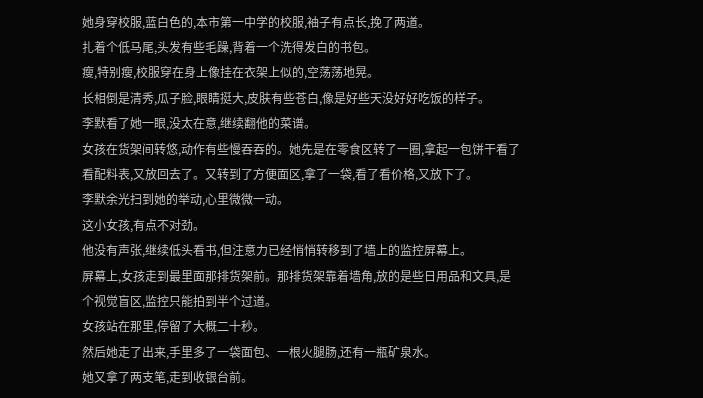她身穿校服,蓝白色的,本市第一中学的校服,袖子有点长,挽了两道。
扎着个低马尾,头发有些毛躁,背着一个洗得发白的书包。
瘦,特别瘦,校服穿在身上像挂在衣架上似的,空荡荡地晃。
长相倒是清秀,瓜子脸,眼睛挺大,皮肤有些苍白,像是好些天没好好吃饭的样子。
李默看了她一眼,没太在意,继续翻他的菜谱。
女孩在货架间转悠,动作有些慢吞吞的。她先是在零食区转了一圈,拿起一包饼干看了看配料表,又放回去了。又转到了方便面区,拿了一袋,看了看价格,又放下了。
李默余光扫到她的举动,心里微微一动。
这小女孩,有点不对劲。
他没有声张,继续低头看书,但注意力已经悄悄转移到了墙上的监控屏幕上。
屏幕上,女孩走到最里面那排货架前。那排货架靠着墙角,放的是些日用品和文具,是个视觉盲区,监控只能拍到半个过道。
女孩站在那里,停留了大概二十秒。
然后她走了出来,手里多了一袋面包、一根火腿肠,还有一瓶矿泉水。
她又拿了两支笔,走到收银台前。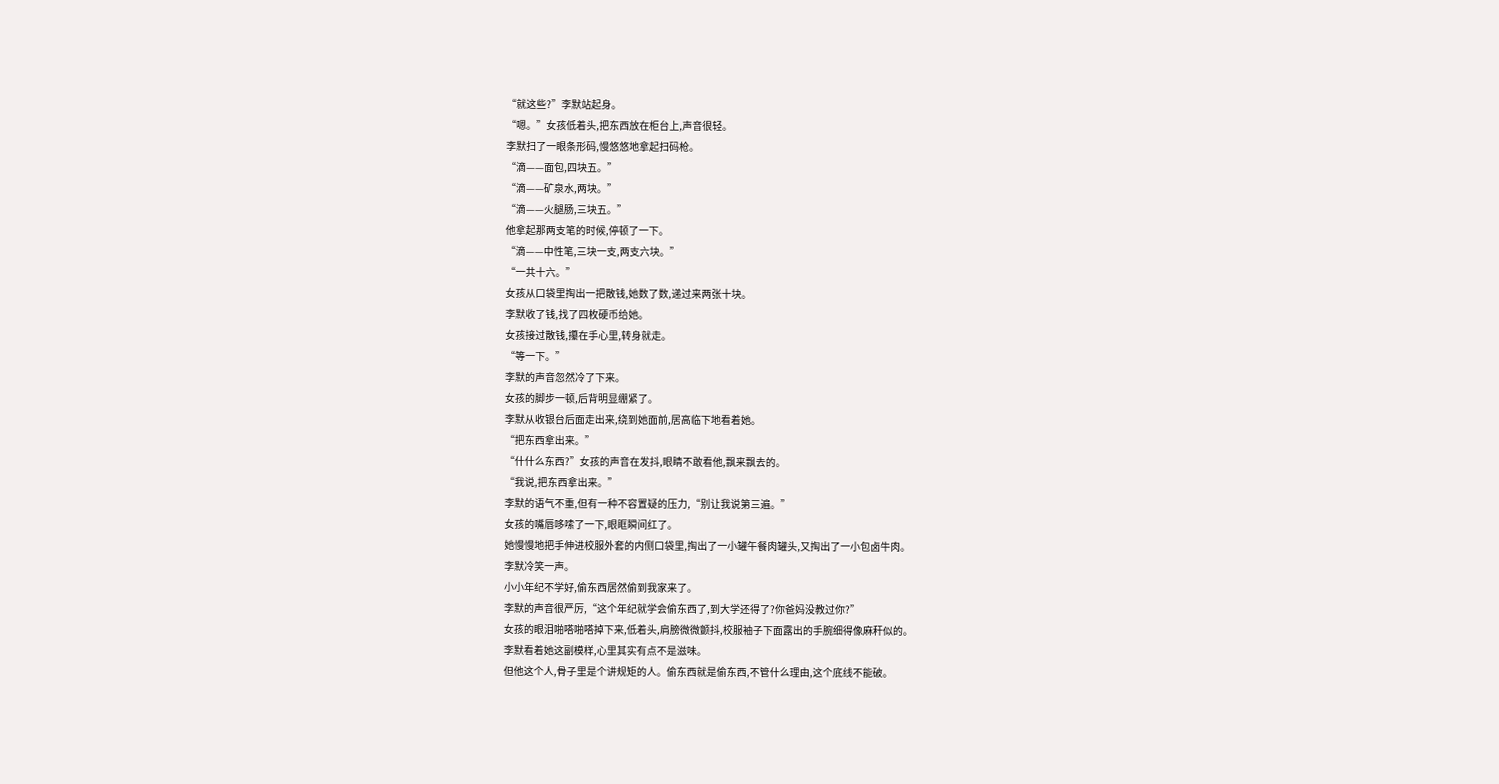“就这些?”李默站起身。
“嗯。”女孩低着头,把东西放在柜台上,声音很轻。
李默扫了一眼条形码,慢悠悠地拿起扫码枪。
“滴——面包,四块五。”
“滴——矿泉水,两块。”
“滴——火腿肠,三块五。”
他拿起那两支笔的时候,停顿了一下。
“滴——中性笔,三块一支,两支六块。”
“一共十六。”
女孩从口袋里掏出一把散钱,她数了数,递过来两张十块。
李默收了钱,找了四枚硬币给她。
女孩接过散钱,攥在手心里,转身就走。
“等一下。”
李默的声音忽然冷了下来。
女孩的脚步一顿,后背明显绷紧了。
李默从收银台后面走出来,绕到她面前,居高临下地看着她。
“把东西拿出来。”
“什什么东西?”女孩的声音在发抖,眼睛不敢看他,飘来飘去的。
“我说,把东西拿出来。”
李默的语气不重,但有一种不容置疑的压力,“别让我说第三遍。”
女孩的嘴唇哆嗦了一下,眼眶瞬间红了。
她慢慢地把手伸进校服外套的内侧口袋里,掏出了一小罐午餐肉罐头,又掏出了一小包卤牛肉。
李默冷笑一声。
小小年纪不学好,偷东西居然偷到我家来了。
李默的声音很严厉,“这个年纪就学会偷东西了,到大学还得了?你爸妈没教过你?”
女孩的眼泪啪嗒啪嗒掉下来,低着头,肩膀微微颤抖,校服袖子下面露出的手腕细得像麻秆似的。
李默看着她这副模样,心里其实有点不是滋味。
但他这个人,骨子里是个讲规矩的人。偷东西就是偷东西,不管什么理由,这个底线不能破。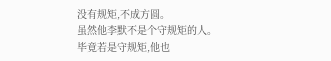没有规矩,不成方圆。
虽然他李默不是个守规矩的人。
毕竟若是守规矩,他也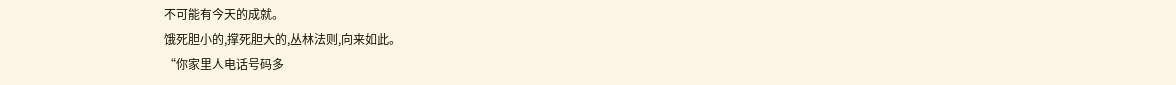不可能有今天的成就。
饿死胆小的,撑死胆大的,丛林法则,向来如此。
“你家里人电话号码多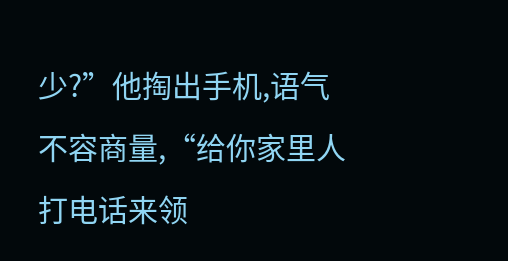少?”他掏出手机,语气不容商量,“给你家里人打电话来领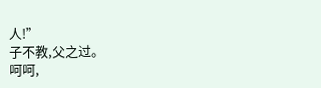人!”
子不教,父之过。
呵呵,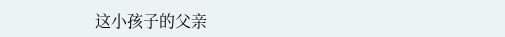这小孩子的父亲